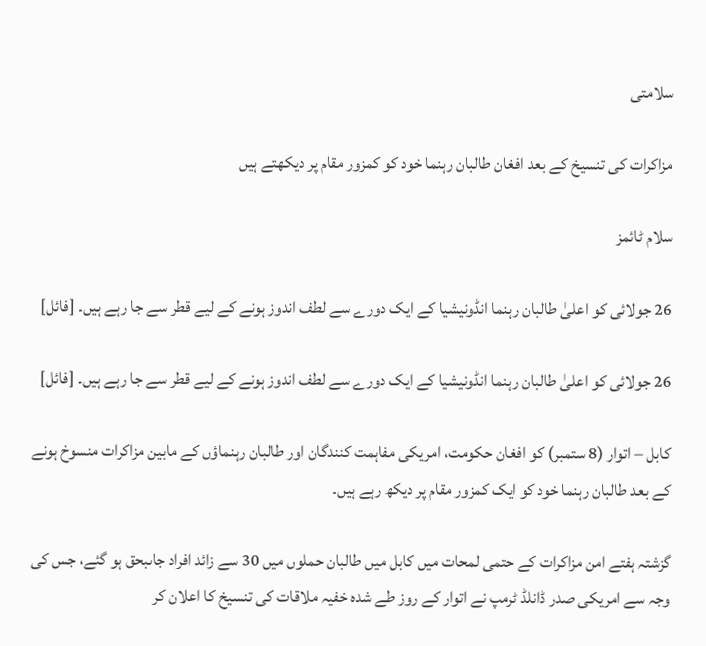سلامتی

مزاکرات کی تنسیخ کے بعد افغان طالبان رہنما خود کو کمزور مقام پر دیکھتے ہیں

سلام ٹائمز

26 جولائی کو اعلیٰ طالبان رہنما انڈونیشیا کے ایک دورے سے لطف اندوز ہونے کے لیے قطر سے جا رہے ہیں۔ [فائل]

26 جولائی کو اعلیٰ طالبان رہنما انڈونیشیا کے ایک دورے سے لطف اندوز ہونے کے لیے قطر سے جا رہے ہیں۔ [فائل]

کابل – اتوار (8 ستمبر) کو افغان حکومت، امریکی مفاہمت کنندگان اور طالبان رہنماؤں کے مابین مزاکرات منسوخ ہونے کے بعد طالبان رہنما خود کو ایک کمزور مقام پر دیکھ رہے ہیں۔

گزشتہ ہفتے امن مزاکرات کے حتمی لمحات میں کابل میں طالبان حملوں میں 30 سے زائد افراد جاںبحق ہو گئے، جس کی وجہ سے امریکی صدر ڈانلڈ ٹرمپ نے اتوار کے روز طے شدہ خفیہ ملاقات کی تنسیخ کا اعلان کر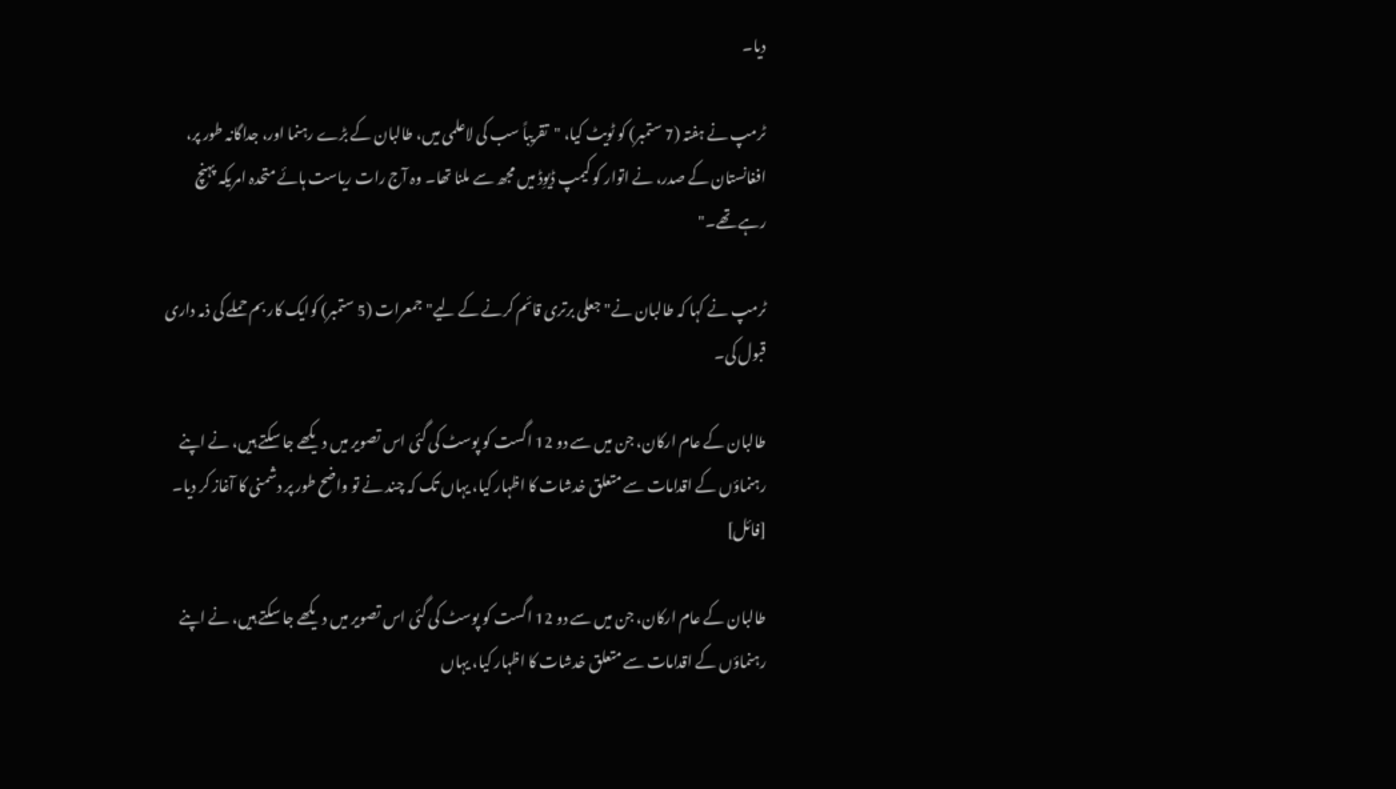دیا۔

ٹرمپ نے ہفتہ (7 ستمبر) کو ٹویٹ کیا، "تقریباً سب کی لاعلمی میں، طالبان کے بڑے رہنما اور، جداگانہ طور پر، افغانستان کے صدر، نے اتوار کو کیمپ ڈیوِڈ میں مجھ سے ملنا تھا۔ وہ آج رات ریاست ہائے متحدہ امریکہ پہنچ رہے تھے۔"

ٹرمپ نے کہا کہ طالبان نے"جعلی برتری قائم کرنے کے لیے" جمعرات (5 ستمبر) کوایک کار بم حملے کی ذمہ داری قبول کی۔

طالبان کے عام ارکان، جن میں سے دو 12 اگست کو پوسٹ کی گئی اس تصویر میں دیکھے جا سکتے ہیں، نے اپنے رہنماؤں کے اقدامات سے متعلق خدشات کا اظہار کیا، یہاں تک کہ چند نے تو واضح طور پر دشمنی کا آغاز کر دیا۔ [فائل]

طالبان کے عام ارکان، جن میں سے دو 12 اگست کو پوسٹ کی گئی اس تصویر میں دیکھے جا سکتے ہیں، نے اپنے رہنماؤں کے اقدامات سے متعلق خدشات کا اظہار کیا، یہاں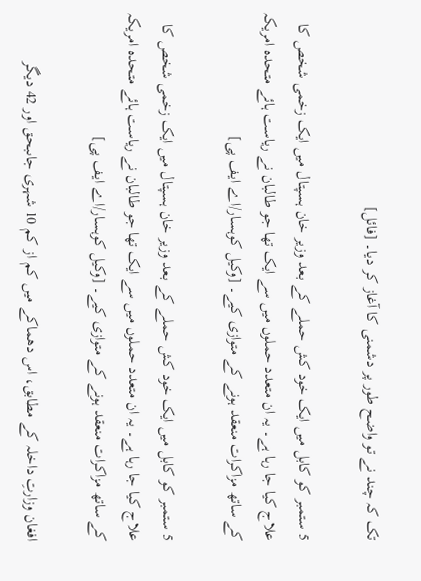تک کہ چند نے تو واضح طور پر دشمنی کا آغاز کر دیا۔ [فائل]

5 ستمبر کو کابل میں ایک خود کش حملے کے بعد وزیر خان ہسپتال میں ایک زخمی شخص کا علاج کیا جا رہا ہے۔ یہ ان متعدد حملوں میں سے ایک تھا جو طالبان نے ریاست ہائے متحدہ امریکہ کے ساتھ مزاکرات منعقد ہونے کے متوازی کیے۔ [وکیل کوہسار/اے ایف پی]

5 ستمبر کو کابل میں ایک خود کش حملے کے بعد وزیر خان ہسپتال میں ایک زخمی شخص کا علاج کیا جا رہا ہے۔ یہ ان متعدد حملوں میں سے ایک تھا جو طالبان نے ریاست ہائے متحدہ امریکہ کے ساتھ مزاکرات منعقد ہونے کے متوازی کیے۔ [وکیل کوہسار/اے ایف پی]

افغان وزارتِ داخلہ کے مطابق، اس دھماکے میں کم از کم 10 شہری جاںبحق اور 42 دیگر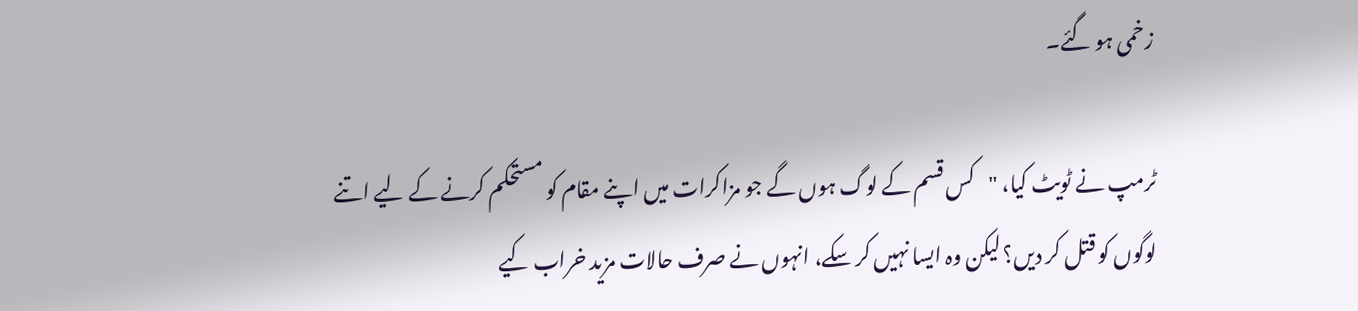زخمی ہو گئے۔

ٹرمپ نے ٹویٹ کیا، "کس قسم کے لوگ ہوں گے جو مزاکرات میں اپنے مقام کو مستحکم کرنے کے لیے اتنے لوگوں کو قتل کر دیں؟ لیکن وہ ایسا نہیں کر سکے، انہوں نے صرف حالات مزید خراب کیے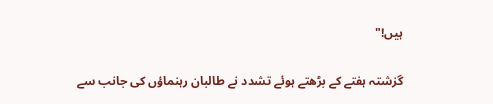ہیں!"

گزشتہ ہفتے کے بڑھتے ہوئے تشدد نے طالبان رہنماؤں کی جانب سے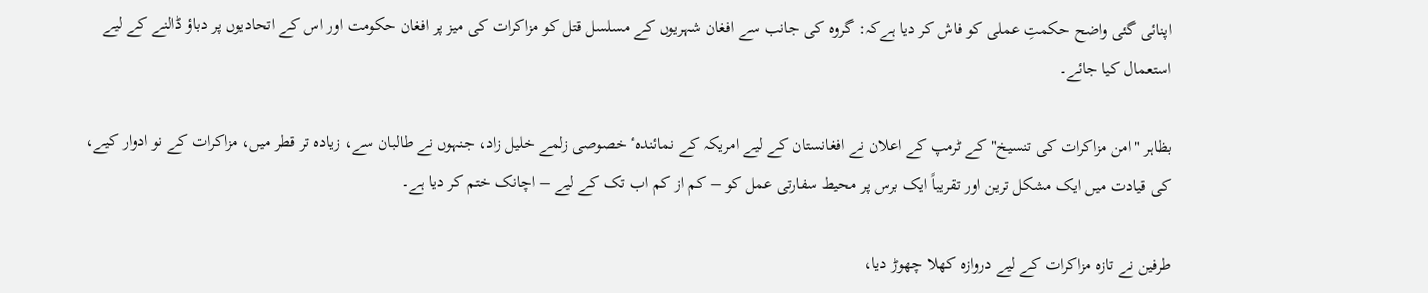اپنائی گئی واضح حکمتِ عملی کو فاش کر دیا ہےکہ: گروہ کی جانب سے افغان شہریوں کے مسلسل قتل کو مزاکرات کی میز پر افغان حکومت اور اس کے اتحادیوں پر دباؤ ڈالنے کے لیے استعمال کیا جائے۔

بظاہر "امن مزاکرات کی تنسیخ" کے ٹرمپ کے اعلان نے افغانستان کے لیے امریکہ کے نمائندہٴ خصوصی زلمے خلیل زاد، جنہوں نے طالبان سے، زیادہ تر قطر میں، مزاکرات کے نو ادوار کیے، کی قیادت میں ایک مشکل ترین اور تقریباً ایک برس پر محیط سفارتی عمل کو – کم از کم اب تک کے لیے – اچانک ختم کر دیا ہے۔

طرفین نے تازہ مزاکرات کے لیے دروازہ کھلا چھوڑ دیا،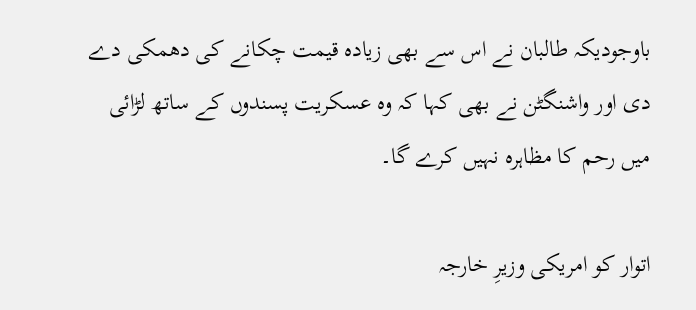باوجودیکہ طالبان نے اس سے بھی زیادہ قیمت چکانے کی دھمکی دے دی اور واشنگٹن نے بھی کہا کہ وہ عسکریت پسندوں کے ساتھ لڑائی میں رحم کا مظاہرہ نہیں کرے گا۔

اتوار کو امریکی وزیرِ خارجہ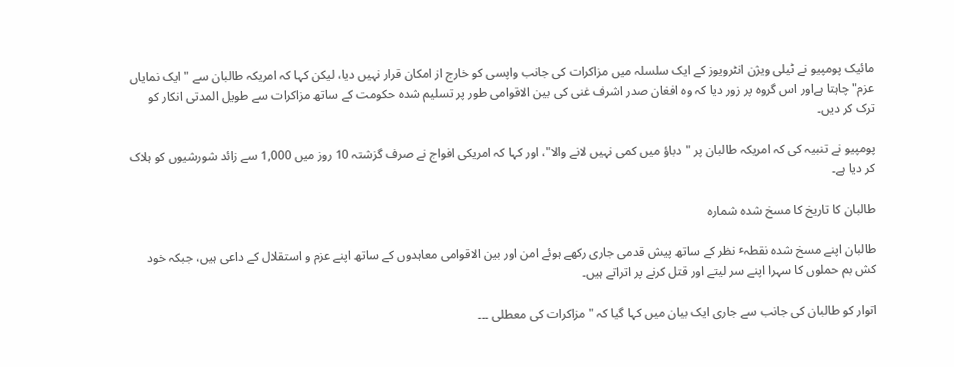مائیک پومپیو نے ٹیلی ویژن انٹرویوز کے ایک سلسلہ میں مزاکرات کی جانب واپسی کو خارج از امکان قرار نہیں دیا، لیکن کہا کہ امریکہ طالبان سے "ایک نمایاں عزم" چاہتا ہےاور اس گروہ پر زور دیا کہ وہ افغان صدر اشرف غنی کی بین الاقوامی طور پر تسلیم شدہ حکومت کے ساتھ مزاکرات سے طویل المدتی انکار کو ترک کر دیں۔

پومپیو نے تنبیہ کی کہ امریکہ طالبان پر "دباؤ میں کمی نہیں لانے والا"، اور کہا کہ امریکی افواج نے صرف گزشتہ 10 روز میں 1,000 سے زائد شورشیوں کو ہلاک کر دیا ہے۔

طالبان کا تاریخ کا مسخ شدہ شمارہ

طالبان اپنے مسخ شدہ نقطہٴ نظر کے ساتھ پیش قدمی جاری رکھے ہوئے امن اور بین الاقوامی معاہدوں کے ساتھ اپنے عزم و استقلال کے داعی ہیں، جبکہ خود کش بم حملوں کا سہرا اپنے سر لیتے اور قتل کرنے پر اتراتے ہیں۔

اتوار کو طالبان کی جانب سے جاری ایک بیان میں کہا گیا کہ "مزاکرات کی معطلی ۔۔۔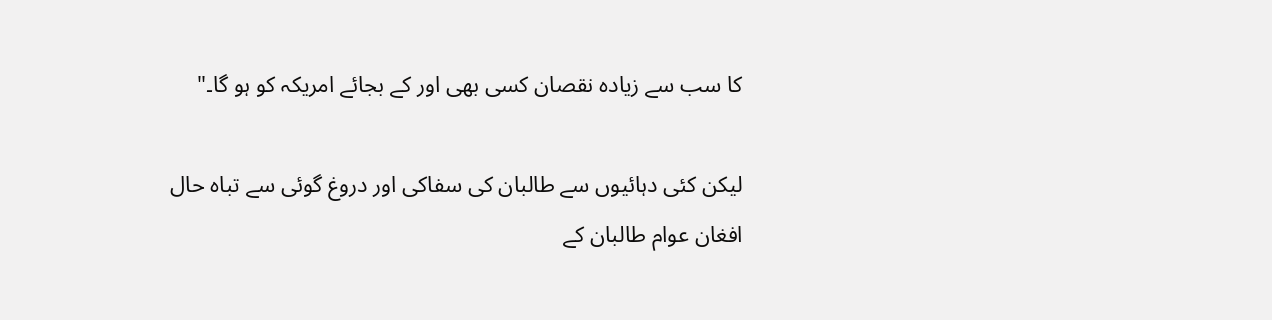کا سب سے زیادہ نقصان کسی بھی اور کے بجائے امریکہ کو ہو گا۔"

لیکن کئی دہائیوں سے طالبان کی سفاکی اور دروغ گوئی سے تباہ حال افغان عوام طالبان کے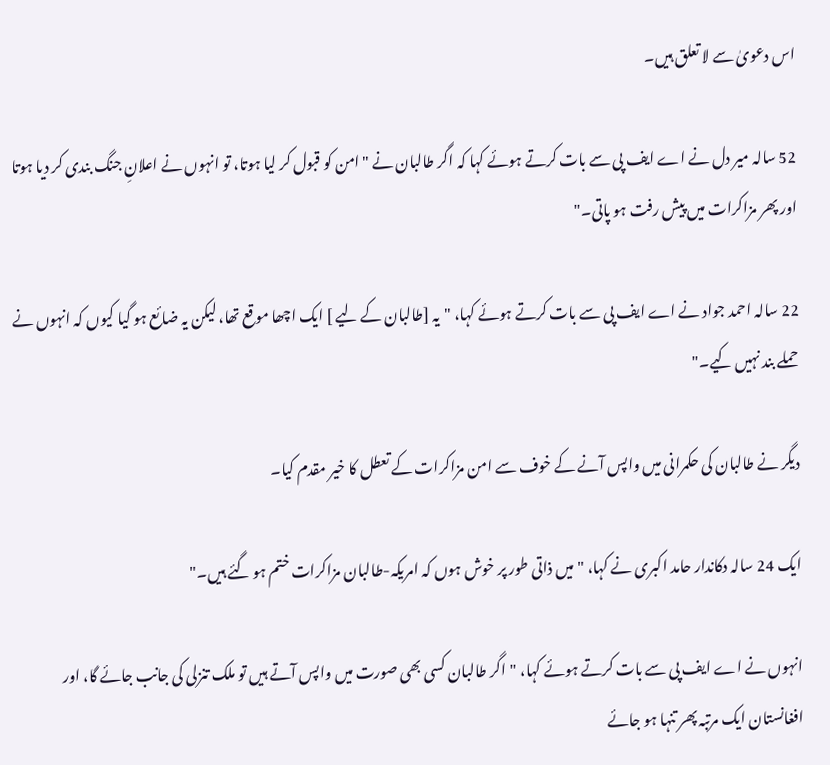اس دعویٰ سے لا تعلق ہیں۔

52 سالہ میر دل نے اے ایف پی سے بات کرتے ہوئے کہا کہ اگر طالبان نے "امن کو قبول کر لیا ہوتا، تو انہوں نے اعلانِ جنگ بندی کر دیا ہوتا اور پھر مزاکرات میں پیش رفت ہو پاتی۔"

22 سالہ احمد جواد نے اے ایف پی سے بات کرتے ہوئے کہا، "یہ [طالبان کے لیے ] ایک اچھا موقع تھا، لیکن یہ ضائع ہو گیا کیوں کہ انہوں نے حملے بند نہیں کیے۔"

دیگر نے طالبان کی حکمرانی میں واپس آنے کے خوف سے امن مزاکرات کے تعطل کا خیر مقدم کیا۔

ایک 24 سالہ دکاندار حامد اکبری نے کہا، "میں ذاتی طور پر خوش ہوں کہ امریکہ-طالبان مزاکرات ختم ہو گئے ہیں۔"

انہوں نے اے ایف پی سے بات کرتے ہوئے کہا، "اگر طالبان کسی بھی صورت میں واپس آتے ہیں تو ملک تنزلی کی جانب جائے گا، اور افغانستان ایک مرتبہ پھر تنہا ہو جائے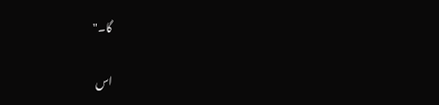گا۔"

اس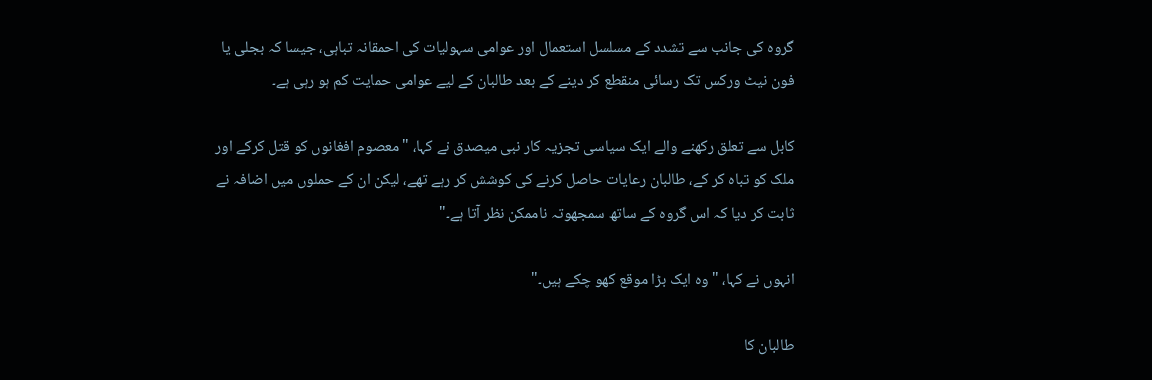گروہ کی جانب سے تشدد کے مسلسل استعمال اور عوامی سہولیات کی احمقانہ تباہی، جیسا کہ بجلی یا فون نیٹ ورکس تک رسائی منقطع کر دینے کے بعد طالبان کے لیے عوامی حمایت کم ہو رہی ہے۔

کابل سے تعلق رکھنے والے ایک سیاسی تجزیہ کار نبی میصدق نے کہا، "معصوم افغانوں کو قتل کرکے اور ملک کو تباہ کر کے، طالبان رعایات حاصل کرنے کی کوشش کر رہے تھے، لیکن ان کے حملوں میں اضافہ نے ثابت کر دیا کہ اس گروہ کے ساتھ سمجھوتہ ناممکن نظر آتا ہے۔"

انہوں نے کہا، "وہ ایک بڑا موقع کھو چکے ہیں۔"

طالبان کا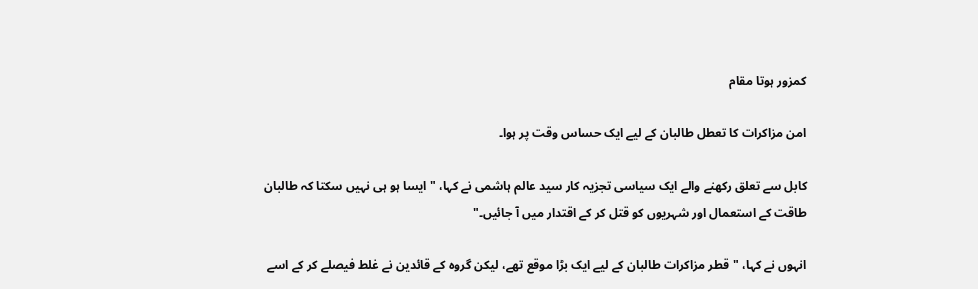کمزور ہوتا مقام

امن مزاکرات کا تعطل طالبان کے لیے ایک حساس وقت پر ہوا۔

کابل سے تعلق رکھنے والے ایک سیاسی تجزیہ کار سید عالم ہاشمی نے کہا، "ایسا ہو ہی نہیں سکتا کہ طالبان طاقت کے استعمال اور شہریوں کو قتل کر کے اقتدار میں آ جائیں۔"

انہوں نے کہا، "قطر مزاکرات طالبان کے لیے ایک بڑا موقع تھے، لیکن گروہ کے قائدین نے غلط فیصلے کر کے اسے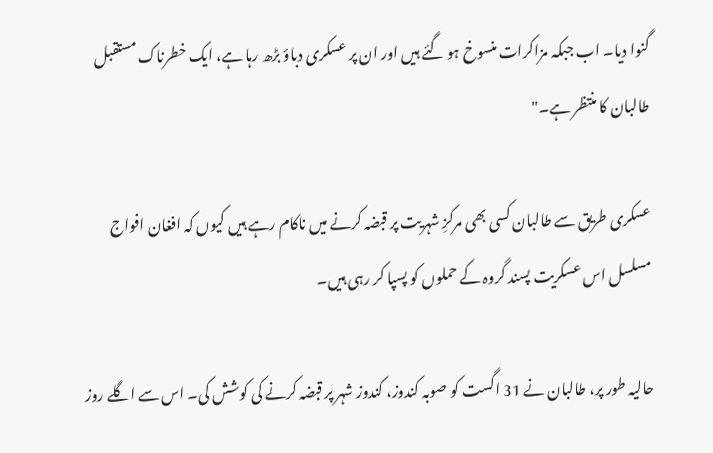گنوا دیا۔ اب جبکہ مزاکرات منسوخ ہو گئے ہیں اور ان پر عسکری دباؤ بڑھ رہا ہے، ایک خطرناک مستقبل طالبان کا منتظر ہے۔"

عسکری طریق سے طالبان کسی بھی مرکزِ شہریت پر قبضہ کرنے میں ناکام رہے ہیں کیوں کہ افغان افواج مسلسل اس عسکریت پسند گروہ کے حملوں کو پسپا کر رہی ہیں۔

حالیہ طور پر، طالبان نے 31 اگست کو صوبہ کندوز، کندوز شہر پر قبضہ کرنے کی کوشش کی۔ اس سے اگلے روز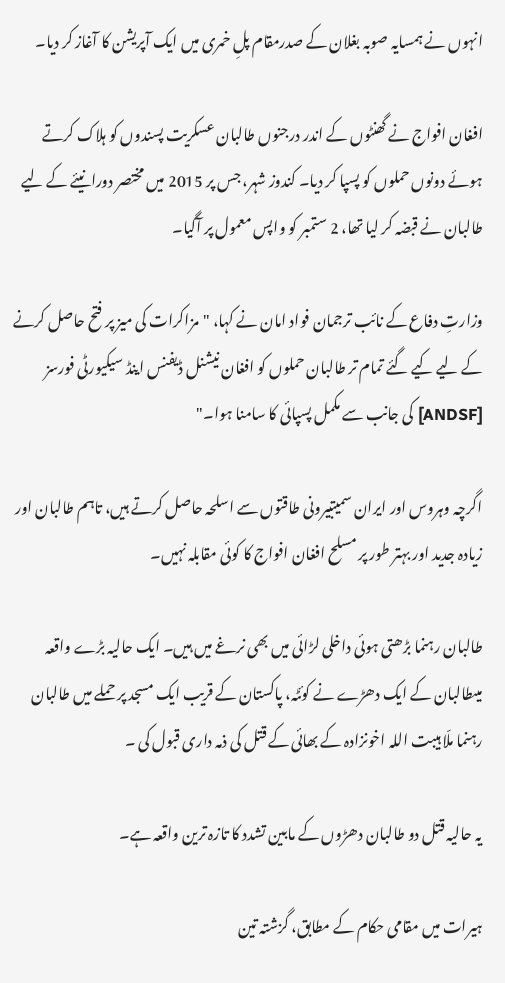انہوں نے ہمسایہ صوبہ بغلان کے صدرمقام پلِ خمری میں ایک آپریشن کا آغاز کر دیا۔

افغان افواج نے گھنٹوں کے اندر درجنوں طالبان عسکریت پسندوں کو ہلاک کرتے ہوئے دونوں حملوں کو پسپا کر دیا۔ کندوز شہر، جس پر 2015 میں مختصر دورانیئے کے لیے طالبان نے قبضہ کر لیا تھا، 2 ستمبر کو واپس معمول پر آگیا۔

وزارتِ دفاع کے نائب ترجمان فواد امان نے کہا، "مزاکرات کی میز پر فتح حاصل کرنے کے لیے کیے گئے تمام تر طالبان حملوں کو افغان نیشنل ڈیفنس اینڈ سیکیورٹی فورسز [ANDSF] کی جانب سے مکمل پسپائی کا سامنا ہوا۔"

اگرچہ وہروس اور ایران سمیتبیرونی طاقتوں سے اسلحہ حاصل کرتے ہیں، تاہم طالبان اور زیادہ جدید اور بہتر طور پر مسلح افغان افواج کا کوئی مقابلہ نہیں۔

طالبان رہنما بڑھتی ہوئی داخلی لڑائی میں بھی نرغے میں ہیں۔ ایک حالیہ بڑے واقعہ میںطالبان کے ایک دھڑے نے کوئٹہ، پاکستان کے قریب ایک مسجد پر حملے میں طالبان رہنما ملّا ہیبت اللہ اخونزادہ کے بھائی کے قتل کی ذمہ داری قبول کی ۔

یہ حالیہ قتل دو طالبان دھڑوں کے مابین تشدد کا تازہ ترین واقعہ ہے۔

ہیرات میں مقامی حکام کے مطابق، گزشتہ تین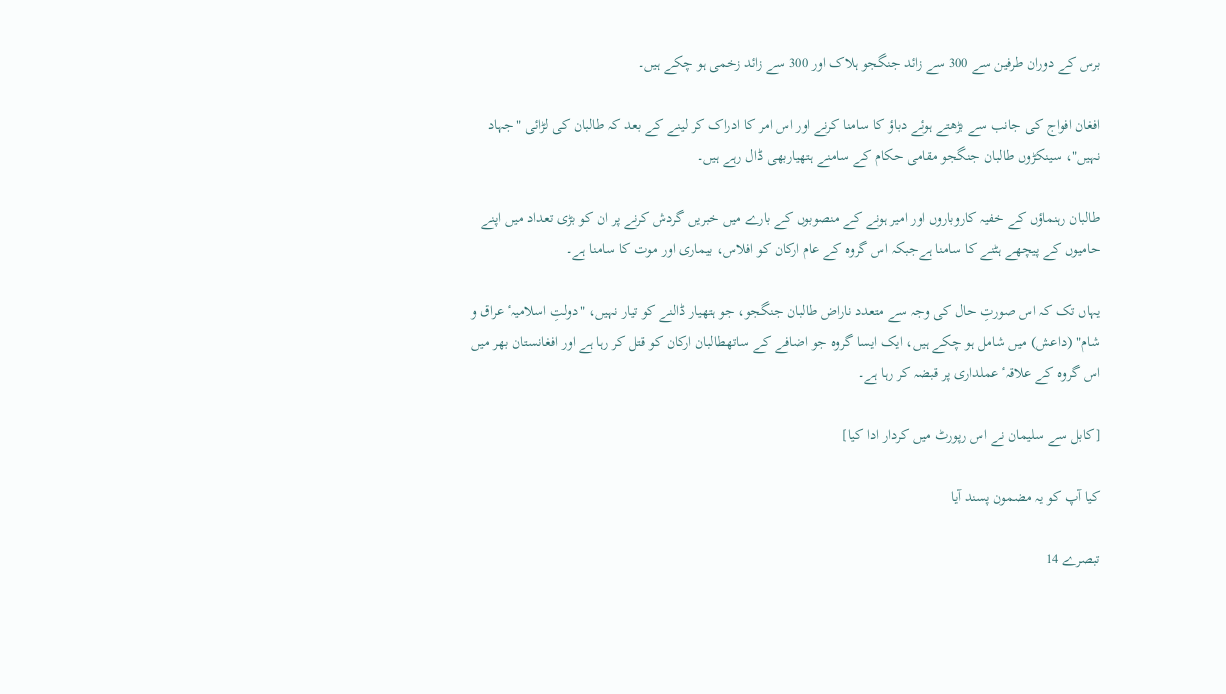برس کے دوران طرفین سے 300 سے زائد جنگجو ہلاک اور 300 سے زائد زخمی ہو چکے ہیں۔

افغان افواج کی جانب سے بڑھتے ہوئے دباؤ کا سامنا کرنے اور اس امر کا ادراک کر لینے کے بعد کہ طالبان کی لڑائی "جہاد نہیں"، سینکڑوں طالبان جنگجو مقامی حکام کے سامنے ہتھیاربھی ڈال رہے ہیں۔

طالبان رہنماؤں کے خفیہ کاروباروں اور امیر ہونے کے منصوبوں کے بارے میں خبریں گردش کرنے پر ان کو بڑی تعداد میں اپنے حامیوں کے پیچھے ہٹنے کا سامنا ہےجبکہ اس گروہ کے عام ارکان کو افلاس، بیماری اور موت کا سامنا ہے۔

یہاں تک کہ اس صورتِ حال کی وجہ سے متعدد ناراض طالبان جنگجو، جو ہتھیار ڈالنے کو تیار نہیں، "دولتِ اسلامیہٴ عراق و شام" (داعش) میں شامل ہو چکے ہیں، ایک ایسا گروہ جو اضافے کے ساتھطالبان ارکان کو قتل کر رہا ہے اور افغانستان بھر میں اس گروہ کے علاقہٴ عملداری پر قبضہ کر رہا ہے۔

[کابل سے سلیمان نے اس رپورٹ میں کردار ادا کیا]

کیا آپ کو یہ مضمون پسند آیا

تبصرے 14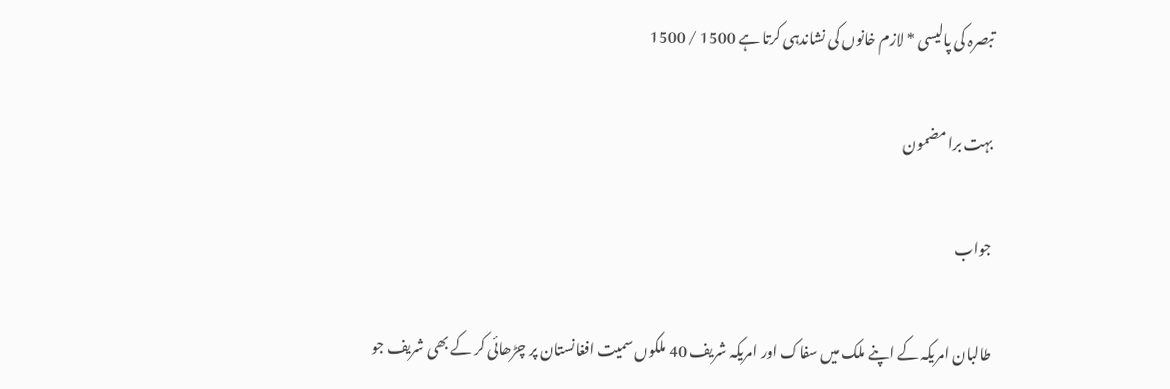تبصرہ کی پالیسی * لازم خانوں کی نشاندہی کرتا ہے 1500 / 1500

بہت برا مضمون

جواب

طالبان امریکہ کے اپنے ملک میں سفاک اور امریکہ شریف 40 ملکوں سمیت افغانستان پر چڑھائی کر کے بھی شریف جو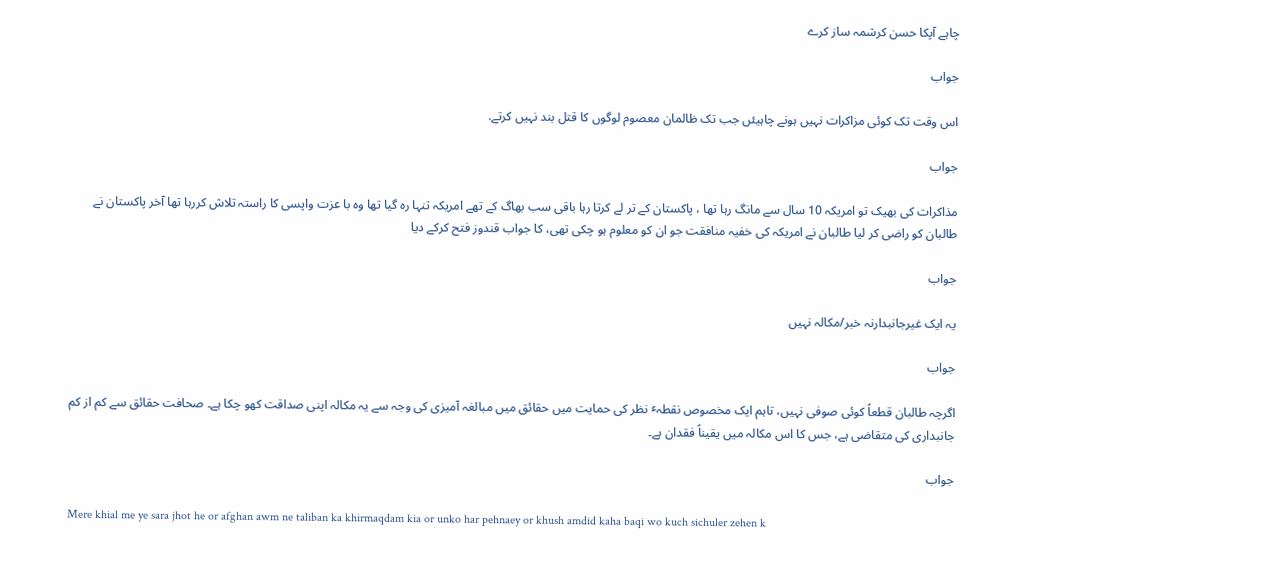چاہے آپکا حسن کرشمہ ساز کرے

جواب

اس وقت تک کوئی مزاکرات نہیں ہونے چاہیئں جب تک ظالمان معصوم لوگوں کا قتل بند نہیں کرتے.

جواب

مذاکرات کی بھیک تو امریکہ 10 سال سے مانگ رہا تھا ، پاکستان کے تر لے کرتا رہا باقی سب بھاگ کے تھے امریکہ تنہا رہ گیا تھا وہ با عزت واپسی کا راستہ تلاش کررہا تھا آخر پاکستان نے طالبان کو راضی کر لیا طالبان نے امریکہ کی خفیہ منافقت جو ان کو معلوم ہو چکی تھی، کا جواب قندوز فتح کرکے دیا

جواب

یہ ایک غیرجانبدارنہ خبر/مکالہ نہیں

جواب

اگرچہ طالبان قطعاً کوئی صوفی نہیں، تاہم ایک مخصوص نقطہٴ نظر کی حمایت میں حقائق میں مبالغہ آمیزی کی وجہ سے یہ مکالہ اپنی صداقت کھو چکا ہے۔ صحافت حقائق سے کم از کم جانبداری کی متقاضی ہے، جس کا اس مکالہ میں یقیناً فقدان ہے۔

جواب

Mere khial me ye sara jhot he or afghan awm ne taliban ka khirmaqdam kia or unko har pehnaey or khush amdid kaha baqi wo kuch sichuler zehen k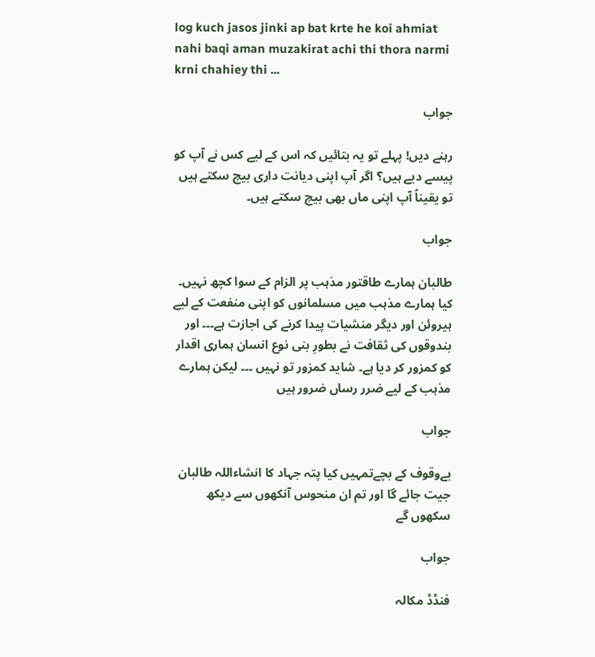log kuch jasos jinki ap bat krte he koi ahmiat nahi baqi aman muzakirat achi thi thora narmi krni chahiey thi ...

جواب

رہنے دیں! پہلے تو یہ بتائیں کہ اس کے لیے کس نے آپ کو پیسے دیے ہیں؟ اگر آپ اپنی دیانت داری بیچ سکتے ہیں تو یقیناً آپ اپنی ماں بھی بیچ سکتے ہیں۔

جواب

طالبان ہمارے طاقتور مذہب پر الزام کے سوا کچھ نہیں۔ کیا ہمارے مذہب میں مسلمانوں کو اپنی منفعت کے لیے ہیروئن اور دیگر منشیات پیدا کرنے کی اجازت ہے۔۔۔ اور بندوقوں کی ثقافت نے بطورِ بنی نوع انسان ہماری اقدار کو کمزور کر دیا ہے۔ شاید کمزور تو نہیں ۔۔۔ لیکن ہمارے مذہب کے لیے ضرر رساں ضرور ہیں

جواب

بےوقوف کے بچےتمہیں کیا پتہ جہاد کا انشاءاللہ طالبان جیت جائے گا اور تم ان منحوس آنکھوں سے دیکھ سکھوں گے

جواب

فنڈڈ مکالہ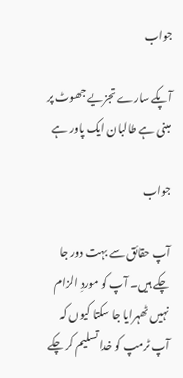جواب

آپکے سارے تجزیے جھوٹ پر مبنی ہے طالبان ایک پاور ہے

جواب

آپ حقائق سے بہت دور جا چکے ہیں۔ آپ کو موردِ الزام نہیں ٹھہرایا جا سکتا کیوں کہ آپ ٹرمپ کو خدا تسلیم کر چکے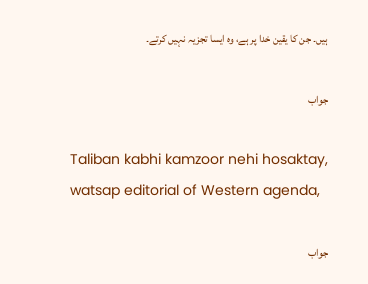ہیں۔ جن کا یقین خدا پر ہے، وہ ایسا تجزیہ نہیں کرتے۔

جواب

Taliban kabhi kamzoor nehi hosaktay, watsap editorial of Western agenda,

جواب